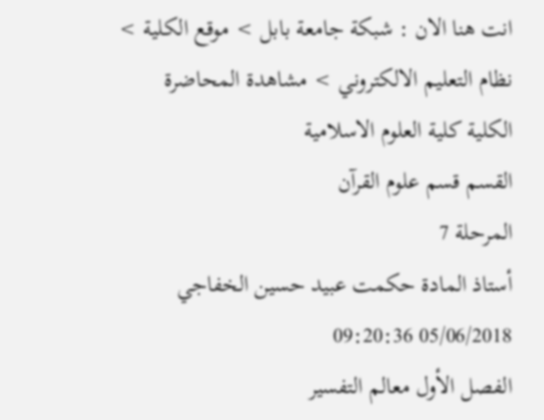انت هنا الان : شبكة جامعة بابل > موقع الكلية > نظام التعليم الالكتروني > مشاهدة المحاضرة
الكلية كلية العلوم الاسلامية
القسم قسم علوم القرآن
المرحلة 7
أستاذ المادة حكمت عبيد حسين الخفاجي
05/06/2018 09:20:36
الفصل الأول معالم التفسير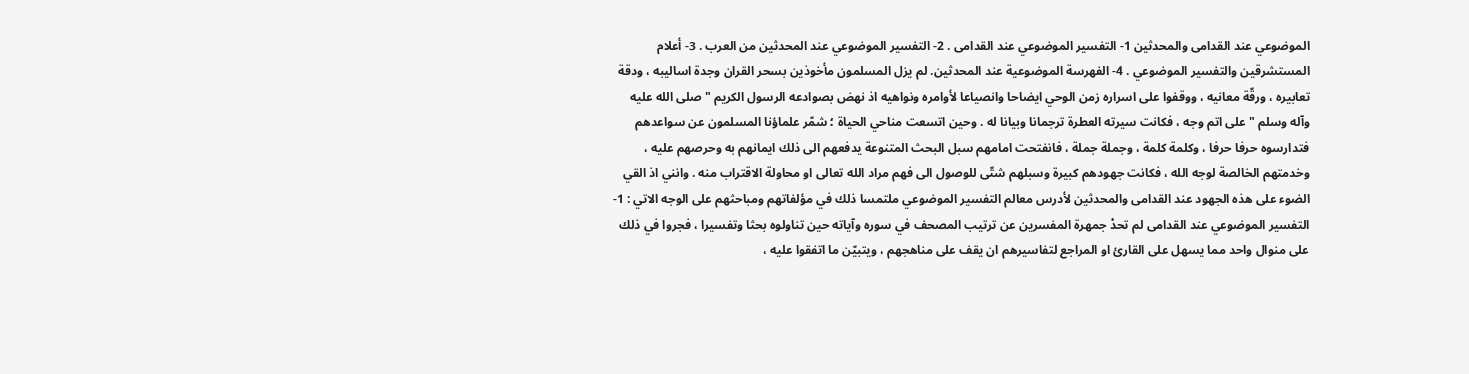الموضوعي عند القدامى والمحدثين 1- التفسير الموضوعي عند القدامى . 2- التفسير الموضوعي عند المحدثين من العرب . 3- أعلام المستشرقين والتفسير الموضوعي . 4- الفهرسة الموضوعية عند المحدثين. لم يزل المسلمون مأخوذين بسحر القران وجدة اساليبه ، ودقة تعابيره ، ورقّة معانيه ، ووقفوا على اسراره زمن الوحي ايضاحا وانصياعا لأوامره ونواهيه اذ نهض بصوادعه الرسول الكريم " صلى الله عليه وآله وسلم " على اتم وجه ، فكانت سيرته العطرة ترجمانا وبيانا له . وحين اتسعت مناحي الحياة ؛ شمّر علماؤنا المسلمون عن سواعدهم فتدارسوه حرفا حرفا ، وكلمة كلمة ، وجملة جملة ، فانفتحت امامهم سبل البحث المتنوعة يدفعهم الى ذلك ايمانهم به وحرصهم عليه ، وخدمتهم الخالصة لوجه الله ، فكانت جهودهم كبيرة وسبلهم شتّى للوصول الى فهم مراد الله تعالى او محاولة الاقتراب منه . وانني اذ القي الضوء على هذه الجهود عند القدامى والمحدثين لأدرس معالم التفسير الموضوعي ملتمسا ذلك في مؤلفاتهم ومباحثهم على الوجه الاتي : 1- التفسير الموضوعي عند القدامى لم تحدْ جمهرة المفسرين عن ترتيب المصحف في سوره وآياته حين تناولوه بحثا وتفسيرا ، فجروا في ذلك على منوال واحد مما يسهل على القارئ او المراجع لتفاسيرهم ان يقف على مناهجهم ، ويتبيّن ما اتفقوا عليه ،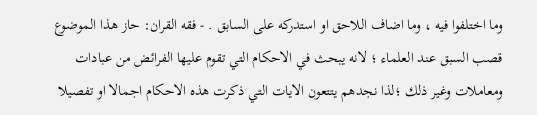وما اختلفوا فيه ، وما اضاف اللاحق او استدركه على السابق . - فقه القران: حاز هذا الموضوع قصب السبق عند العلماء ؛ لانه يبحث في الاحكام التي تقوم عليها الفرائض من عبادات ومعاملات وغير ذلك ؛لذا نجدهم يتتعون الايات التي ذكرت هذه الاحكام اجمالا او تفصيلا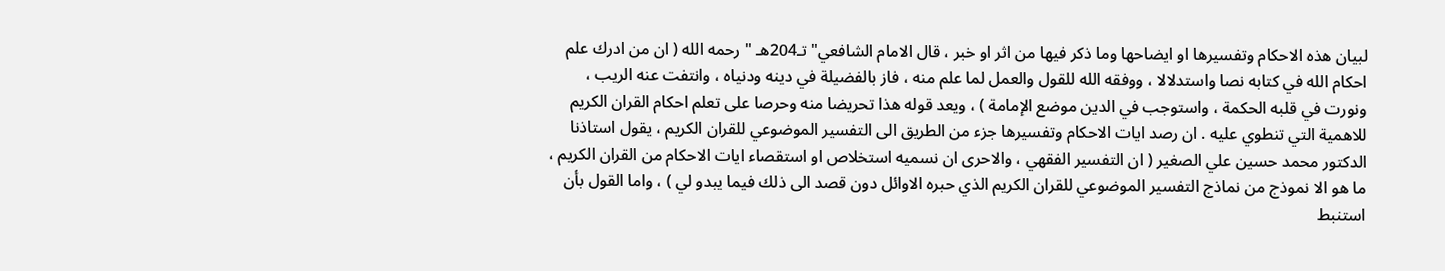لبيان هذه الاحكام وتفسيرها او ايضاحها وما ذكر فيها من اثر او خبر ، قال الامام الشافعي" تـ204هـ " رحمه الله ( ان من ادرك علم احكام الله في كتابه نصا واستدلالا ، ووفقه الله للقول والعمل لما علم منه ، فاز بالفضيلة في دينه ودنياه ، وانتفت عنه الريب ، ونورت في قلبه الحكمة ، واستوجب في الدين موضع الإمامة ) ، ويعد قوله هذا تحريضا منه وحرصا على تعلم احكام القران الكريم للاهمية التي تنطوي عليه . ان رصد ايات الاحكام وتفسيرها جزء من الطريق الى التفسير الموضوعي للقران الكريم ، يقول استاذنا الدكتور محمد حسين علي الصغير ( ان التفسير الفقهي ، والاحرى ان نسميه استخلاص او استقصاء ايات الاحكام من القران الكريم ، ما هو الا نموذج من نماذج التفسير الموضوعي للقران الكريم الذي حبره الاوائل دون قصد الى ذلك فيما يبدو لي ) ، واما القول بأن استنبط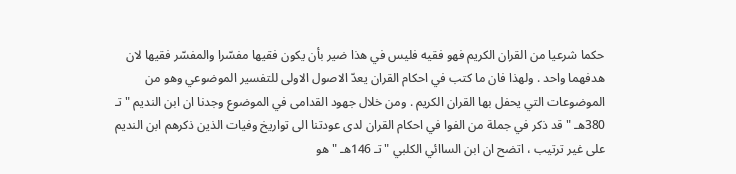حكما شرعيا من القران الكريم فهو فقيه فليس في هذا ضير بأن يكون فقيها مفسّرا والمفسّر فقيها لان هدفهما واحد . ولهذا فان ما كتب في احكام القران يعدّ الاصول الاولى للتفسير الموضوعي وهو من الموضوعات التي يحفل بها القران الكريم . ومن خلال جهود القدامى في الموضوع وجدنا ان ابن النديم " تـ 380هـ " قد ذكر في جملة من الفوا في احكام القران لدى عودتنا الى تواريخ وفيات الذين ذكرهم ابن النديم على غير ترتيب ، اتضح ان ابن الساائي الكلبي "تـ 146هـ " هو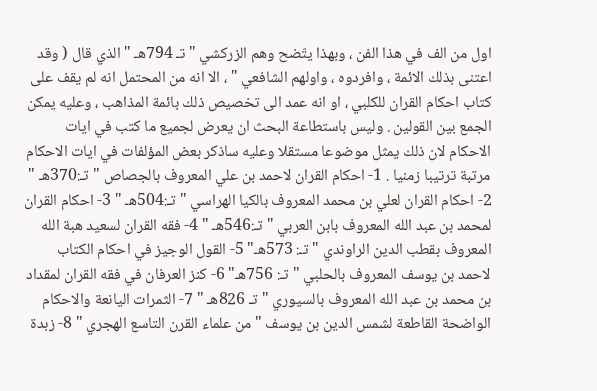اول من الف في هذا الفن ، وبهذا يتّضح وهم الزركشي " تـ 794هـ " الذي قال ( وقد اعتنى بذلك الائمة ، وافردوه ، واولهم الشافعي " ، الا انه من المحتمل انه لم يقف على كتاب احكام القران للكلبي ، او انه عمد الى تخصيص ذلك بائمة المذاهب ، وعليه يمكن الجمع بين القولين . وليس باستطاعة البحث ان يعرض لجميع ما كتب في ايات الاحكام لان ذلك يمثل موضوعا مستقلا وعليه ساذكر بعض المؤلفات في ايات الاحكام مرتبة ترتيبا زمنيا . 1- احكام القران لاحمد بن علي المعروف بالجصاص "تـ:370هـ " 2- احكام القران لعلي بن محمد المعروف بالكيا الهراسي "تـ:504هـ " 3- احكام القران لمحمد بن عبد الله المعروف بابن العربي "تـ:546هـ " 4- فقه القران لسعيد هبة الله المعروف بقطب الدين الراوندي "تـ: 573هـ" 5- القول الوجيز في احكام الكتاب لاحمد بن يوسف المعروف بالحلبي "تـ: 756هـ" 6- كنز العرفان في فقه القران لمقداد بن محمد بن عبد الله المعروف بالسيوري "تـ 826هـ " 7- الثمرات اليانعة والاحكام الواضحة القاطعة لشمس الدين بن يوسف " من علماء القرن التاسع الهجري " 8- زبدة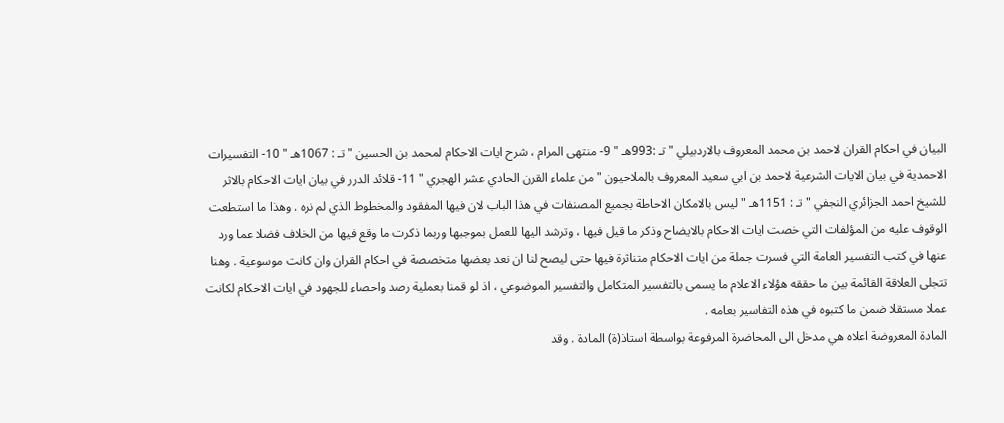البيان في احكام القران لاحمد بن محمد المعروف بالاردبيلي "تـ :993هـ " 9- منتهى المرام ، شرح ايات الاحكام لمحمد بن الحسين "تـ : 1067هـ " 10- التفسيرات الاحمدية في بيان الايات الشرعية لاحمد بن ابي سعيد المعروف بالملاحيون " من علماء القرن الحادي عشر الهجري " 11- قلائد الدرر في بيان ايات الاحكام بالاثر للشيخ احمد الجزائري النجفي "تـ : 1151هـ " ليس بالامكان الاحاطة بجميع المصنفات في هذا الباب لان فيها المفقود والمخطوط الذي لم نره . وهذا ما استطعت الوقوف عليه من المؤلفات التي خصت ايات الاحكام بالايضاح وذكر ما قيل فيها ، وترشد اليها للعمل بموجبها وربما ذكرت ما وقع فيها من الخلاف فضلا عما ورد عنها في كتب التفسير العامة التي فسرت جملة من ايات الاحكام متناثرة فيها حتى ليصح لنا ان نعد بعضها متخصصة في احكام القران وان كانت موسوعية . وهنا تتجلى العلاقة القائمة بين ما حققه هؤلاء الاعلام ما يسمى بالتفسير المتكامل والتفسير الموضوعي ، اذ لو قمنا بعملية رصد واحصاء للجهود في ايات الاحكام لكانت عملا مستقلا ضمن ما كتبوه في هذه التفاسير بعامه .
المادة المعروضة اعلاه هي مدخل الى المحاضرة المرفوعة بواسطة استاذ(ة) المادة . وقد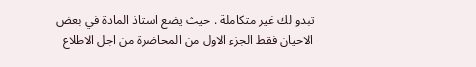تبدو لك غير متكاملة . حيث يضع استاذ المادة في بعض الاحيان فقط الجزء الاول من المحاضرة من اجل الاطلاع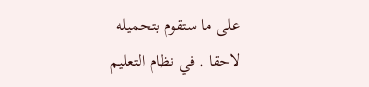على ما ستقوم بتحميله لاحقا . في نظام التعليم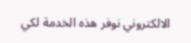الالكتروني نوفر هذه الخدمة لكي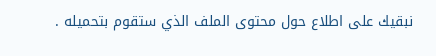نبقيك على اطلاع حول محتوى الملف الذي ستقوم بتحميله .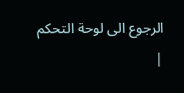الرجوع الى لوحة التحكم
|